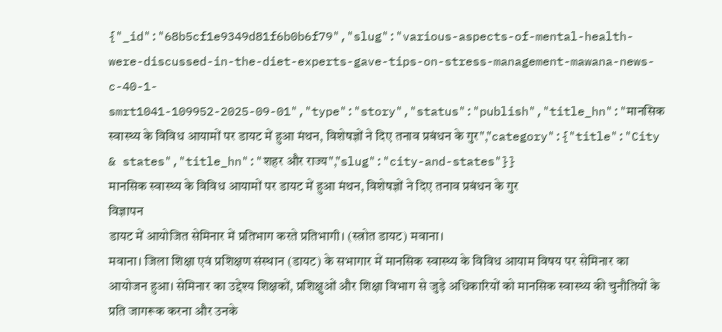{"_id":"68b5cf1e9349d81f6b0b6f79","slug":"various-aspects-of-mental-health-were-discussed-in-the-diet-experts-gave-tips-on-stress-management-mawana-news-c-40-1-smrt1041-109952-2025-09-01","type":"story","status":"publish","title_hn":"मानसिक स्वास्थ्य के विविध आयामों पर डायट में हुआ मंथन, विशेषज्ञों ने दिए तनाव प्रबंधन के गुर","category":{"title":"City & states","title_hn":"शहर और राज्य","slug":"city-and-states"}}
मानसिक स्वास्थ्य के विविध आयामों पर डायट में हुआ मंथन, विशेषज्ञों ने दिए तनाव प्रबंधन के गुर
विज्ञापन
डायट में आयोजित सेमिनार में प्रतिभाग करते प्रतिभागी। (स्त्रोत डायट) मवाना।
मवाना। जिला शिक्षा एवं प्रशिक्षण संस्थान (डायट) के सभागार में मानसिक स्वास्थ्य के विविध आयाम विषय पर सेमिनार का आयोजन हुआ। सेमिनार का उद्देश्य शिक्षकों, प्रशिक्षुओं और शिक्षा विभाग से जुड़े अधिकारियों को मानसिक स्वास्थ्य की चुनौतियों के प्रति जागरूक करना और उनके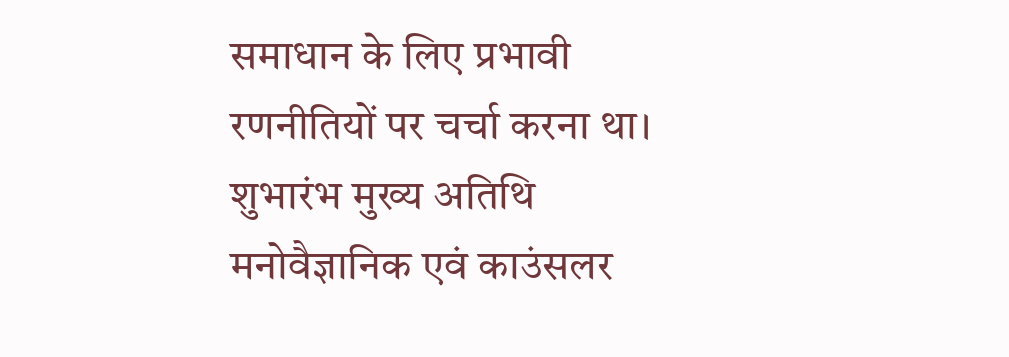समाधान के लिए प्रभावी रणनीतियों पर चर्चा करना था।
शुभारंभ मुख्य अतिथि मनोवैज्ञानिक एवं काउंसलर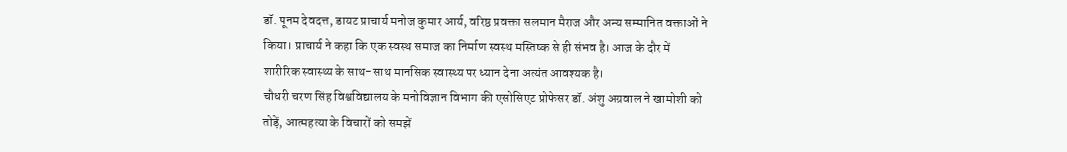डॉ. पूनम देवदत्त, डायट प्राचार्य मनोज कुमार आर्य, वरिष्ठ प्रवक्ता सलमान मैराज और अन्य सम्मानित वक्ताओं ने किया। प्राचार्य ने कहा कि एक स्वस्थ समाज का निर्माण स्वस्थ मस्तिष्क से ही संभव है। आज के दौर में शारीरिक स्वास्थ्य के साथ-साथ मानसिक स्वास्थ्य पर ध्यान देना अत्यंत आवश्यक है।
चौधरी चरण सिंह विश्वविद्यालय के मनोविज्ञान विभाग की एसोसिएट प्रोफेसर डॉ. अंशु अग्रवाल ने खामोशी को तोड़ें, आत्महत्या के विचारों को समझें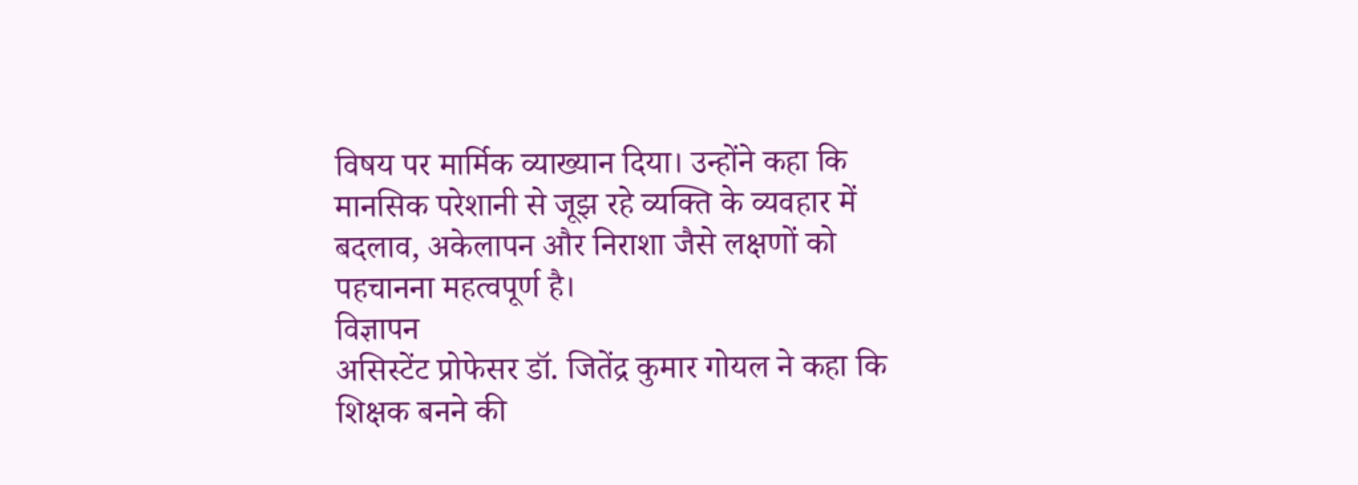विषय पर मार्मिक व्याख्यान दिया। उन्होंने कहा कि मानसिक परेशानी से जूझ रहे व्यक्ति के व्यवहार में बदलाव, अकेलापन और निराशा जैसे लक्षणों को पहचानना महत्वपूर्ण है।
विज्ञापन
असिस्टेंट प्रोफेसर डॉ. जितेंद्र कुमार गोयल ने कहा कि शिक्षक बनने की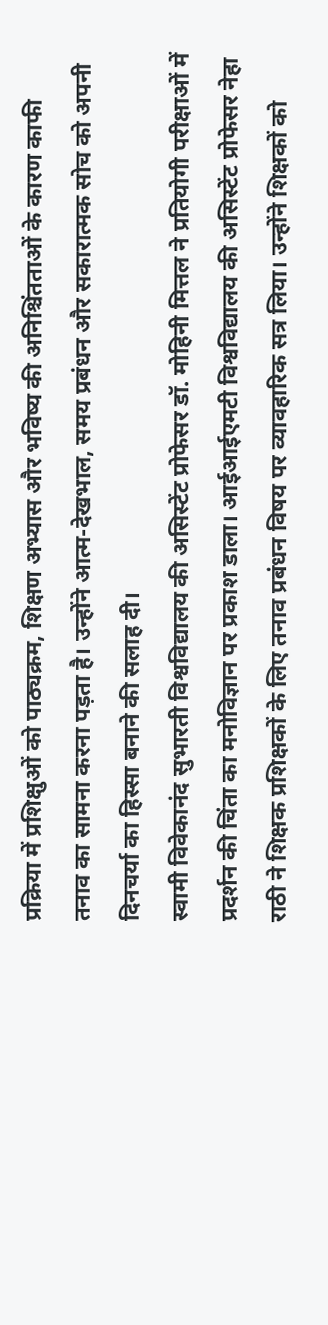प्रक्रिया में प्रशिक्षुओं को पाठ्यक्रम, शिक्षण अभ्यास और भविष्य की अनिश्चिंतताओं के कारण काफी तनाव का सामना करना पड़ता है। उन्होंने आत्म-देखभाल, समय प्रबंधन और सकारात्मक सोच को अपनी दिनचर्या का हिस्सा बनाने की सलाह दी।
स्वामी विवेकानंद सुभारती विश्वविद्यालय की असिस्टेंट प्रोफेसर डॉ. मोहिनी मित्तल ने प्रतियोगी परीक्षाओं में प्रदर्शन की चिंता का मनोविज्ञान पर प्रकाश डाला। आईआईएमटी विश्वविद्यालय की असिस्टेंट प्रोफेसर नेहा राठी ने शिक्षक प्रशिक्षकों के लिए तनाव प्रबंधन विषय पर व्यावहारिक सत्र लिया। उन्होंने शिक्षकों को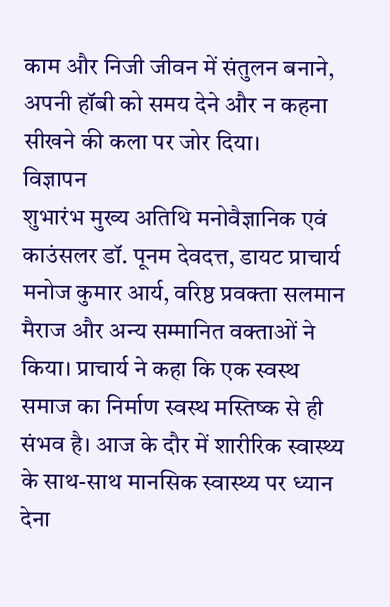काम और निजी जीवन में संतुलन बनाने, अपनी हॉबी को समय देने और न कहना सीखने की कला पर जोर दिया।
विज्ञापन
शुभारंभ मुख्य अतिथि मनोवैज्ञानिक एवं काउंसलर डॉ. पूनम देवदत्त, डायट प्राचार्य मनोज कुमार आर्य, वरिष्ठ प्रवक्ता सलमान मैराज और अन्य सम्मानित वक्ताओं ने किया। प्राचार्य ने कहा कि एक स्वस्थ समाज का निर्माण स्वस्थ मस्तिष्क से ही संभव है। आज के दौर में शारीरिक स्वास्थ्य के साथ-साथ मानसिक स्वास्थ्य पर ध्यान देना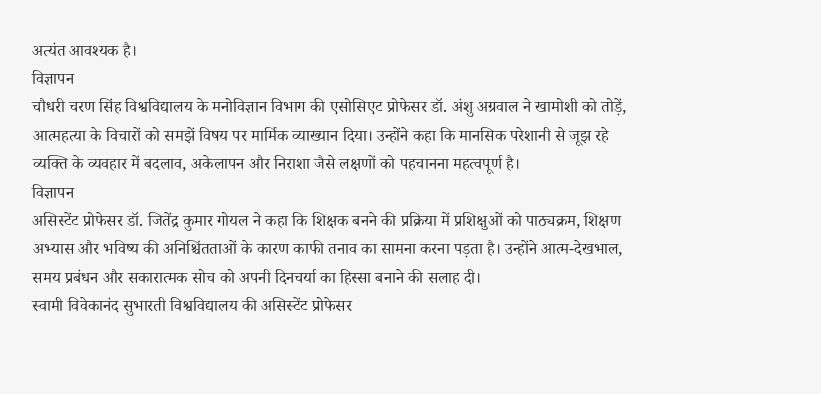अत्यंत आवश्यक है।
विज्ञापन
चौधरी चरण सिंह विश्वविद्यालय के मनोविज्ञान विभाग की एसोसिएट प्रोफेसर डॉ. अंशु अग्रवाल ने खामोशी को तोड़ें, आत्महत्या के विचारों को समझें विषय पर मार्मिक व्याख्यान दिया। उन्होंने कहा कि मानसिक परेशानी से जूझ रहे व्यक्ति के व्यवहार में बदलाव, अकेलापन और निराशा जैसे लक्षणों को पहचानना महत्वपूर्ण है।
विज्ञापन
असिस्टेंट प्रोफेसर डॉ. जितेंद्र कुमार गोयल ने कहा कि शिक्षक बनने की प्रक्रिया में प्रशिक्षुओं को पाठ्यक्रम, शिक्षण अभ्यास और भविष्य की अनिश्चिंतताओं के कारण काफी तनाव का सामना करना पड़ता है। उन्होंने आत्म-देखभाल, समय प्रबंधन और सकारात्मक सोच को अपनी दिनचर्या का हिस्सा बनाने की सलाह दी।
स्वामी विवेकानंद सुभारती विश्वविद्यालय की असिस्टेंट प्रोफेसर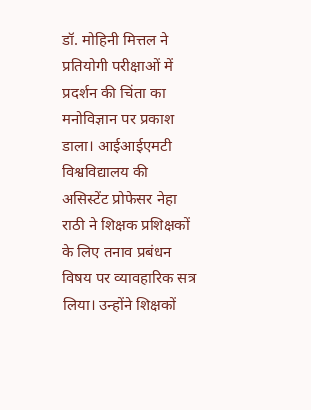डॉ. मोहिनी मित्तल ने प्रतियोगी परीक्षाओं में प्रदर्शन की चिंता का मनोविज्ञान पर प्रकाश डाला। आईआईएमटी विश्वविद्यालय की असिस्टेंट प्रोफेसर नेहा राठी ने शिक्षक प्रशिक्षकों के लिए तनाव प्रबंधन विषय पर व्यावहारिक सत्र लिया। उन्होंने शिक्षकों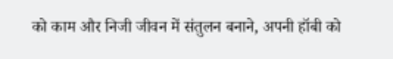को काम और निजी जीवन में संतुलन बनाने, अपनी हॉबी को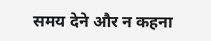समय देने और न कहना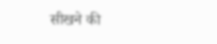सीखने की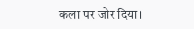कला पर जोर दिया।